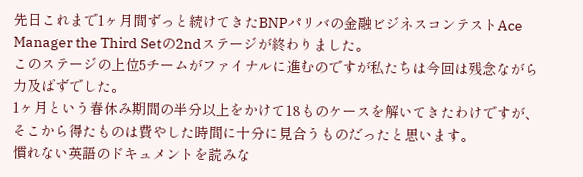先日これまで1ヶ月間ずっと続けてきたBNPパリバの金融ビジネスコンテストAce Manager the Third Setの2ndステージが終わりました。
このステージの上位5チームがファイナルに進むのですが私たちは今回は残念ながら力及ばずでした。
1ヶ月という春休み期間の半分以上をかけて18ものケースを解いてきたわけですが、そこから得たものは費やした時間に十分に見合うものだったと思います。
慣れない英語のドキュメントを読みな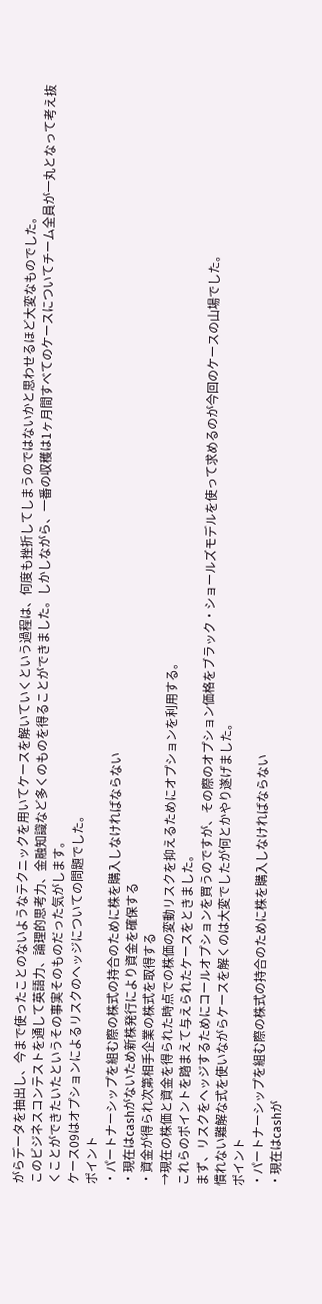がらデータを抽出し、今まで使ったことのないようなテクニックを用いてケースを解いていくという過程は、何度も挫折してしまうのではないかと思わせるほど大変なものでした。
このビジネスコンテストを通して英語力、論理的思考力、金融知識など多くのものを得ることができました。しかしながら、一番の収穫は1ヶ月間すべてのケースについてチーム全員が一丸となって考え抜くことができたいたというその事実そのものだった気がします。
ケース09はオプションによるリスクのヘッジについての問題でした。
ポイント
・パートナーシップを組む際の株式の持合のために株を購入しなければならない
・現在はcashがないため新株発行により資金を確保する
・資金が得られ次第相手企業の株式を取得する
→現在の株価と資金を得られた時点での株価の変動リスクを抑えるためにオプションを利用する。
これらのポイントを踏まえて与えられたケースをときました。
まず、リスクをヘッジするためにコールオプションを買うのですが、その際のオプション価格をブラック・ショールズモデルを使って求めるのが今回のケースの山場でした。
慣れない難解な式を使いながらケースを解くのは大変でしたが何とかやり遂げました。
ポイント
・パートナーシップを組む際の株式の持合のために株を購入しなければならない
・現在はcashが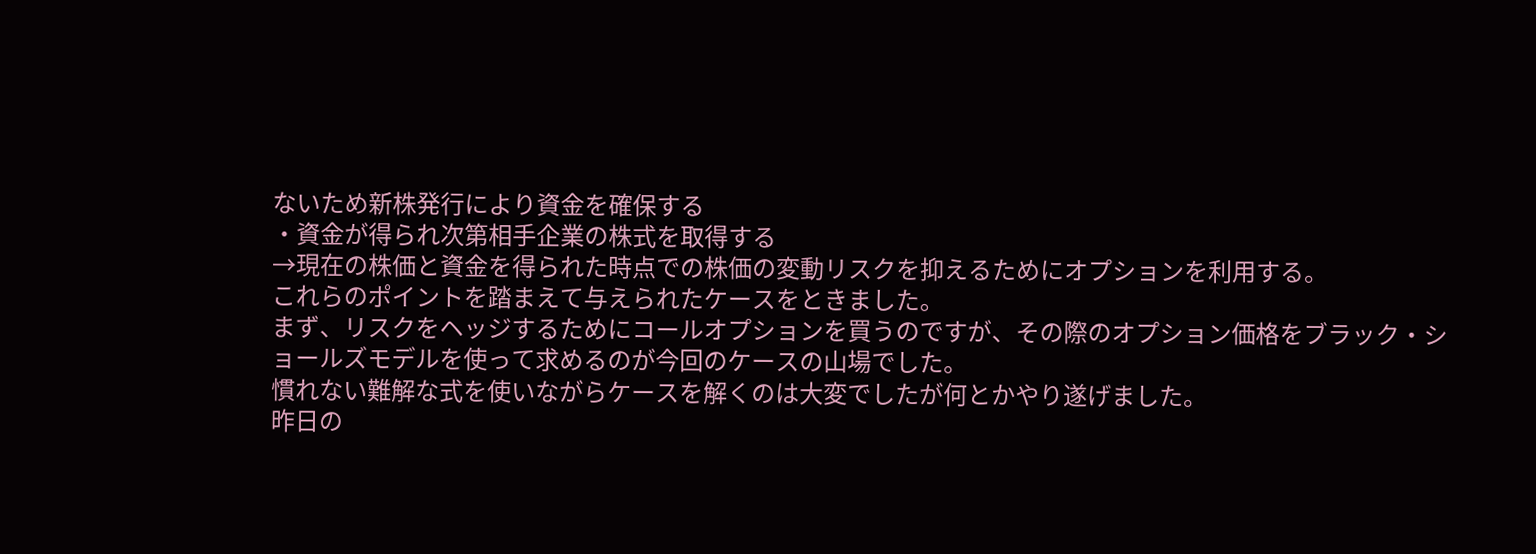ないため新株発行により資金を確保する
・資金が得られ次第相手企業の株式を取得する
→現在の株価と資金を得られた時点での株価の変動リスクを抑えるためにオプションを利用する。
これらのポイントを踏まえて与えられたケースをときました。
まず、リスクをヘッジするためにコールオプションを買うのですが、その際のオプション価格をブラック・ショールズモデルを使って求めるのが今回のケースの山場でした。
慣れない難解な式を使いながらケースを解くのは大変でしたが何とかやり遂げました。
昨日の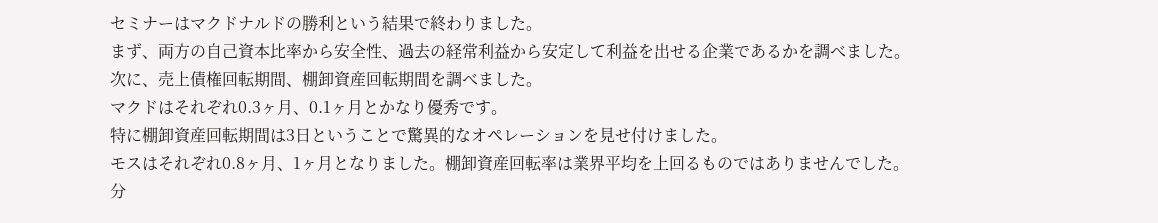セミナーはマクドナルドの勝利という結果で終わりました。
まず、両方の自己資本比率から安全性、過去の経常利益から安定して利益を出せる企業であるかを調べました。
次に、売上債権回転期間、棚卸資産回転期間を調べました。
マクドはそれぞれ0.3ヶ月、0.1ヶ月とかなり優秀です。
特に棚卸資産回転期間は3日ということで驚異的なオペレーションを見せ付けました。
モスはそれぞれ0.8ヶ月、1ヶ月となりました。棚卸資産回転率は業界平均を上回るものではありませんでした。
分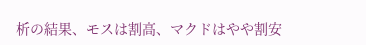析の結果、モスは割高、マクドはやや割安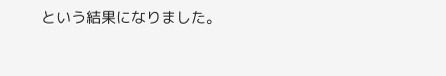という結果になりました。